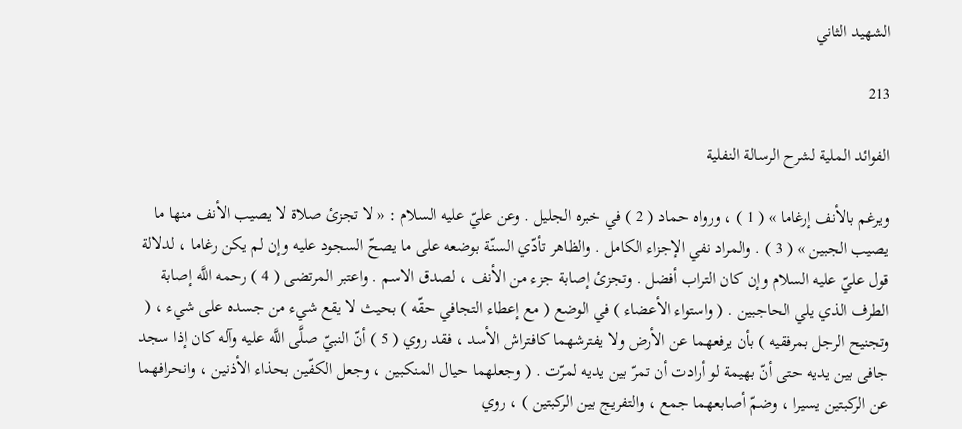الشهيد الثاني

213

الفوائد الملية لشرح الرسالة النفلية

ويرغم بالأنف إرغاما » ( 1 ) ، ورواه حماد ( 2 ) في خبره الجليل . وعن عليّ عليه السلام : « لا تجزئ صلاة لا يصيب الأنف منها ما يصيب الجبين » ( 3 ) . والمراد نفي الإجزاء الكامل . والظاهر تأدّي السنّة بوضعه على ما يصحّ السجود عليه وإن لم يكن رغاما ، لدلالة قول عليّ عليه السلام وإن كان التراب أفضل . وتجزئ إصابة جزء من الأنف ، لصدق الاسم . واعتبر المرتضى ( 4 ) رحمه اللَّه إصابة الطرف الذي يلي الحاجبين . ( واستواء الأعضاء ) في الوضع ( مع إعطاء التجافي حقّه ) بحيث لا يقع شيء من جسده على شيء ، ( وتجنيح الرجل بمرفقيه ) بأن يرفعهما عن الأرض ولا يفترشهما كافتراش الأسد ، فقد روي ( 5 ) أنّ النبيّ صلَّى اللَّه عليه وآله كان إذا سجد جافى بين يديه حتى أنّ بهيمة لو أرادت أن تمرّ بين يديه لمرّت . ( وجعلهما حيال المنكبين ، وجعل الكفّين بحذاء الأذنين ، وانحرافهما عن الركبتين يسيرا ، وضمّ أصابعهما جمع ، والتفريج بين الركبتين ) ، روي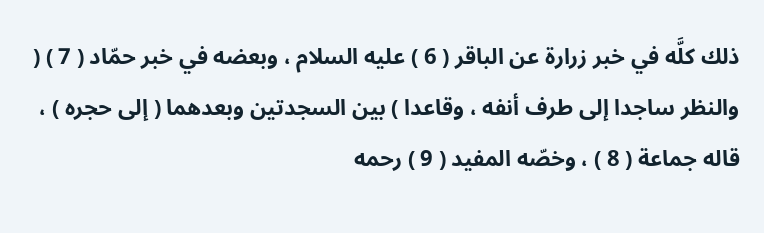ذلك كلَّه في خبر زرارة عن الباقر ( 6 ) عليه السلام ، وبعضه في خبر حمّاد ( 7 ) ( والنظر ساجدا إلى طرف أنفه ، وقاعدا ) بين السجدتين وبعدهما ( إلى حجره ) ، قاله جماعة ( 8 ) ، وخصّه المفيد ( 9 ) رحمه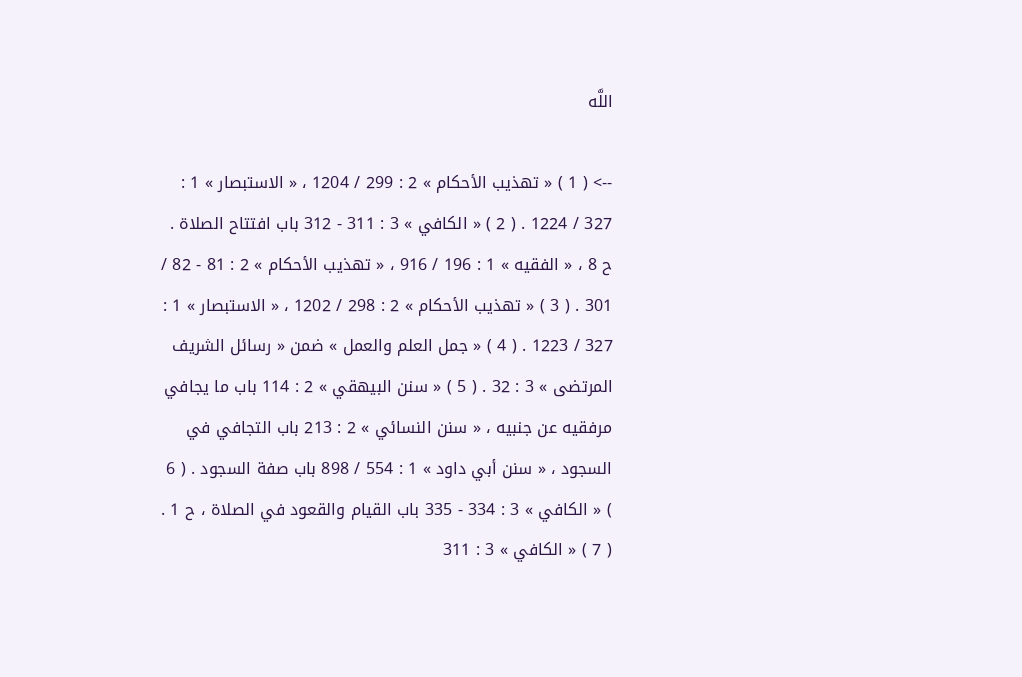اللَّه

--> ( 1 ) « تهذيب الأحكام » 2 : 299 / 1204 ، « الاستبصار » 1 : 327 / 1224 . ( 2 ) « الكافي » 3 : 311 - 312 باب افتتاح الصلاة . ح 8 ، « الفقيه » 1 : 196 / 916 ، « تهذيب الأحكام » 2 : 81 - 82 / 301 . ( 3 ) « تهذيب الأحكام » 2 : 298 / 1202 ، « الاستبصار » 1 : 327 / 1223 . ( 4 ) « جمل العلم والعمل » ضمن « رسائل الشريف المرتضى » 3 : 32 . ( 5 ) « سنن البيهقي » 2 : 114 باب ما يجافي مرفقيه عن جنبيه ، « سنن النسائي » 2 : 213 باب التجافي في السجود ، « سنن أبي داود » 1 : 554 / 898 باب صفة السجود . ( 6 ) « الكافي » 3 : 334 - 335 باب القيام والقعود في الصلاة ، ح 1 . ( 7 ) « الكافي » 3 : 311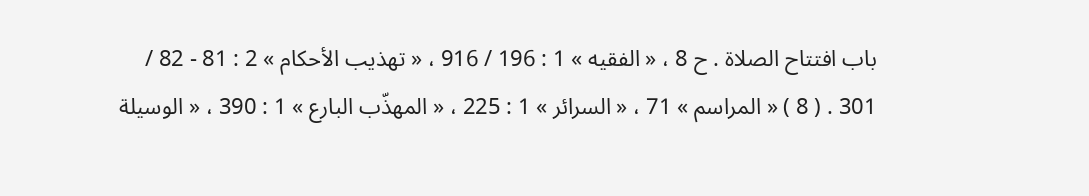باب افتتاح الصلاة . ح 8 ، « الفقيه » 1 : 196 / 916 ، « تهذيب الأحكام » 2 : 81 - 82 / 301 . ( 8 ) « المراسم » 71 ، « السرائر » 1 : 225 ، « المهذّب البارع » 1 : 390 ، « الوسيلة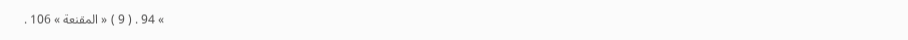» 94 . ( 9 ) « المقنعة » 106 .